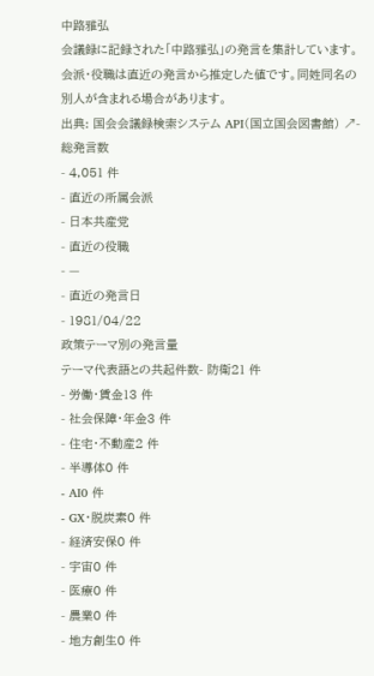中路雅弘
会議録に記録された「中路雅弘」の発言を集計しています。会派・役職は直近の発言から推定した値です。同姓同名の別人が含まれる場合があります。
出典: 国会会議録検索システム API(国立国会図書館) ↗- 総発言数
- 4,051 件
- 直近の所属会派
- 日本共産党
- 直近の役職
- —
- 直近の発言日
- 1981/04/22
政策テーマ別の発言量
テーマ代表語との共起件数- 防衛21 件
- 労働・賃金13 件
- 社会保障・年金3 件
- 住宅・不動産2 件
- 半導体0 件
- AI0 件
- GX・脱炭素0 件
- 経済安保0 件
- 宇宙0 件
- 医療0 件
- 農業0 件
- 地方創生0 件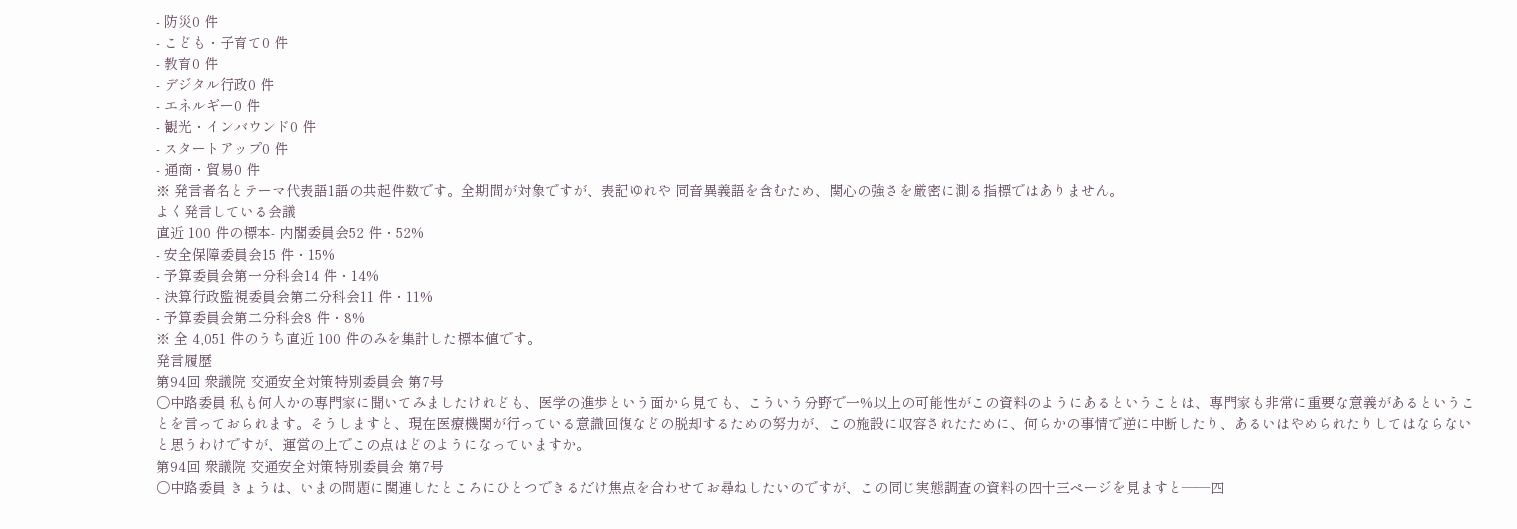- 防災0 件
- こども・子育て0 件
- 教育0 件
- デジタル行政0 件
- エネルギー0 件
- 観光・インバウンド0 件
- スタートアップ0 件
- 通商・貿易0 件
※ 発言者名とテーマ代表語1語の共起件数です。全期間が対象ですが、表記ゆれや 同音異義語を含むため、関心の強さを厳密に測る指標ではありません。
よく発言している会議
直近 100 件の標本- 内閣委員会52 件・52%
- 安全保障委員会15 件・15%
- 予算委員会第一分科会14 件・14%
- 決算行政監視委員会第二分科会11 件・11%
- 予算委員会第二分科会8 件・8%
※ 全 4,051 件のうち直近 100 件のみを集計した標本値です。
発言履歴
第94回 衆議院 交通安全対策特別委員会 第7号
○中路委員 私も何人かの専門家に聞いてみましたけれども、医学の進歩という面から見ても、こういう分野で一%以上の可能性がこの資料のようにあるということは、専門家も非常に重要な意義があるということを言っておられます。そうしますと、現在医療機関が行っている意識回復などの脱却するための努力が、この施設に収容されたために、何らかの事情で逆に中断したり、あるいはやめられたりしてはならないと思うわけですが、運営の上でこの点はどのようになっていますか。
第94回 衆議院 交通安全対策特別委員会 第7号
○中路委員 きょうは、いまの問題に関連したところにひとつできるだけ焦点を合わせてお尋ねしたいのですが、この同じ実態調査の資料の四十三ページを見ますと——四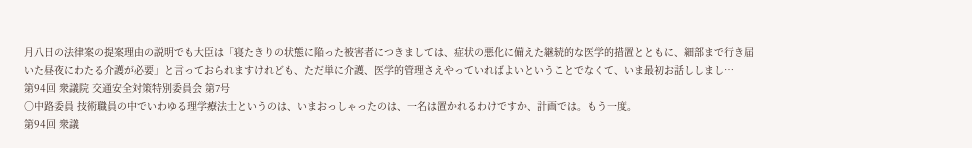月八日の法律案の提案理由の説明でも大臣は「寝たきりの状態に陥った被害者につきましては、症状の悪化に備えた継続的な医学的措置とともに、細部まで行き届いた昼夜にわたる介護が必要」と言っておられますけれども、ただ単に介護、医学的管理さえやっていればよいということでなくて、いま最初お話ししまし…
第94回 衆議院 交通安全対策特別委員会 第7号
○中路委員 技術職員の中でいわゆる理学療法士というのは、いまおっしゃったのは、一名は置かれるわけですか、計画では。もう一度。
第94回 衆議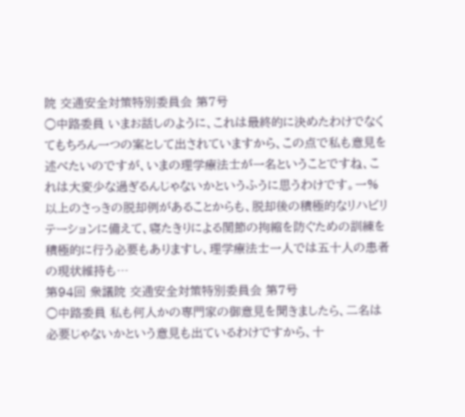院 交通安全対策特別委員会 第7号
○中路委員 いまお話しのように、これは最終的に決めたわけでなくてもちろん一つの案として出されていますから、この点で私も意見を述べたいのですが、いまの理学療法士が一名ということですね、これは大変少な過ぎるんじゃないかというふうに思うわけです。一%以上のさっきの脱却例があることからも、脱却後の積極的なリハビリテーションに備えて、寝たきりによる関節の拘縮を防ぐための訓練を積極的に行う必要もありますし、理学療法士一人では五十人の患者の現状維持も…
第94回 衆議院 交通安全対策特別委員会 第7号
○中路委員 私も何人かの専門家の御意見を聞きましたら、二名は必要じゃないかという意見も出ているわけですから、十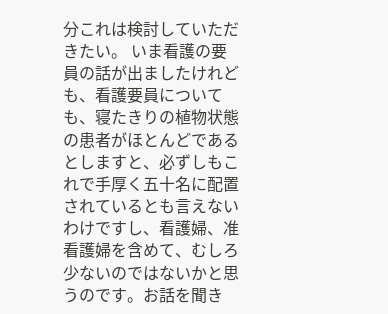分これは検討していただきたい。 いま看護の要員の話が出ましたけれども、看護要員についても、寝たきりの植物状態の患者がほとんどであるとしますと、必ずしもこれで手厚く五十名に配置されているとも言えないわけですし、看護婦、准看護婦を含めて、むしろ少ないのではないかと思うのです。お話を聞き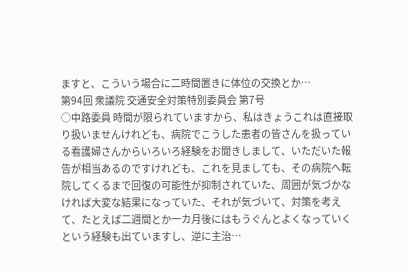ますと、こういう場合に二時間置きに体位の交換とか…
第94回 衆議院 交通安全対策特別委員会 第7号
○中路委員 時間が限られていますから、私はきょうこれは直接取り扱いませんけれども、病院でこうした患者の皆さんを扱っている看護婦さんからいろいろ経験をお聞きしまして、いただいた報告が相当あるのですけれども、これを見ましても、その病院へ転院してくるまで回復の可能性が抑制されていた、周囲が気づかなければ大変な結果になっていた、それが気づいて、対策を考えて、たとえば二週間とか一カ月後にはもうぐんとよくなっていくという経験も出ていますし、逆に主治…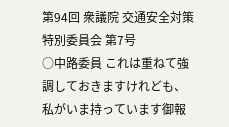第94回 衆議院 交通安全対策特別委員会 第7号
○中路委員 これは重ねて強調しておきますけれども、私がいま持っています御報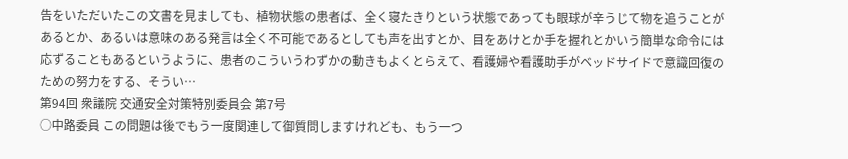告をいただいたこの文書を見ましても、植物状態の患者ば、全く寝たきりという状態であっても眼球が辛うじて物を追うことがあるとか、あるいは意味のある発言は全く不可能であるとしても声を出すとか、目をあけとか手を握れとかいう簡単な命令には応ずることもあるというように、患者のこういうわずかの動きもよくとらえて、看護婦や看護助手がベッドサイドで意識回復のための努力をする、そうい…
第94回 衆議院 交通安全対策特別委員会 第7号
○中路委員 この問題は後でもう一度関連して御質問しますけれども、もう一つ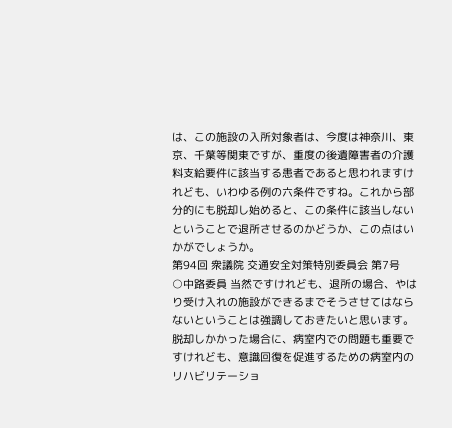は、この施設の入所対象者は、今度は神奈川、東京、千葉等関東ですが、重度の後遺障害者の介護料支給要件に該当する患者であると思われますけれども、いわゆる例の六条件ですね。これから部分的にも脱却し始めると、この条件に該当しないということで退所させるのかどうか、この点はいかがでしょうか。
第94回 衆議院 交通安全対策特別委員会 第7号
○中路委員 当然ですけれども、退所の場合、やはり受け入れの施設ができるまでそうさせてはならないということは強調しておきたいと思います。 脱却しかかった場合に、病室内での問題も重要ですけれども、意識回復を促進するための病室内のリハビリテーショ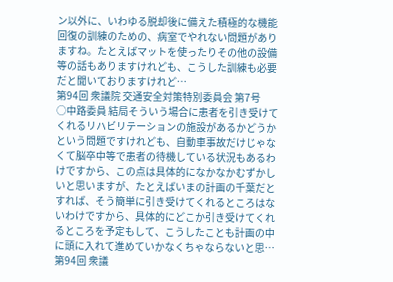ン以外に、いわゆる脱却後に備えた積極的な機能回復の訓練のための、病室でやれない問題がありますね。たとえばマットを使ったりその他の設備等の話もありますけれども、こうした訓練も必要だと聞いておりますけれど…
第94回 衆議院 交通安全対策特別委員会 第7号
○中路委員 結局そういう場合に患者を引き受けてくれるリハビリテーションの施設があるかどうかという問題ですけれども、自動車事故だけじゃなくて脳卒中等で患者の待機している状況もあるわけですから、この点は具体的になかなかむずかしいと思いますが、たとえばいまの計画の千葉だとすれば、そう簡単に引き受けてくれるところはないわけですから、具体的にどこか引き受けてくれるところを予定もして、こうしたことも計画の中に頭に入れて進めていかなくちゃならないと思…
第94回 衆議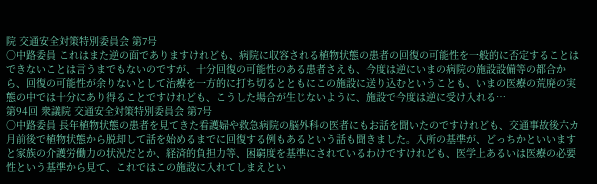院 交通安全対策特別委員会 第7号
○中路委員 これはまた逆の面でありますけれども、病院に収容される植物状態の患者の回復の可能性を一般的に否定することはできないことは言うまでもないのですが、十分回復の可能性のある患者さえも、今度は逆にいまの病院の施設設備等の都合から、回復の可能性が余りないとして治療を一方的に打ち切るとともにこの施設に送り込むということも、いまの医療の荒廃の実態の中では十分にあり得ることですけれども、こうした場合が生じないように、施設で今度は逆に受け入れる…
第94回 衆議院 交通安全対策特別委員会 第7号
○中路委員 長年植物状態の患者を見てきた看護婦や救急病院の脳外科の医者にもお話を聞いたのですけれども、交通事故後六カ月前後で植物状態から脱却して話を始めるまでに回復する例もあるという話も聞きました。入所の基準が、どっちかといいますと家族の介護労働力の状況だとか、経済的負担力等、困窮度を基準にされているわけですけれども、医学上あるいは医療の必要性という基準から見て、これではこの施設に入れてしまえとい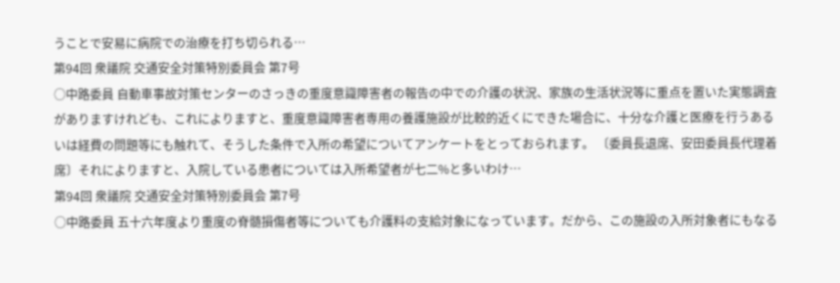うことで安易に病院での治療を打ち切られる…
第94回 衆議院 交通安全対策特別委員会 第7号
○中路委員 自動車事故対策センターのさっきの重度意識障害者の報告の中での介護の状況、家族の生活状況等に重点を置いた実態調査がありますけれども、これによりますと、重度意識障害者専用の養護施設が比較的近くにできた場合に、十分な介護と医療を行うあるいは経費の問題等にも触れて、そうした条件で入所の希望についてアンケートをとっておられます。 〔委員長退席、安田委員長代理着席〕それによりますと、入院している患者については入所希望者が七二%と多いわけ…
第94回 衆議院 交通安全対策特別委員会 第7号
○中路委員 五十六年度より重度の脊髄損傷者等についても介護料の支給対象になっています。だから、この施設の入所対象者にもなる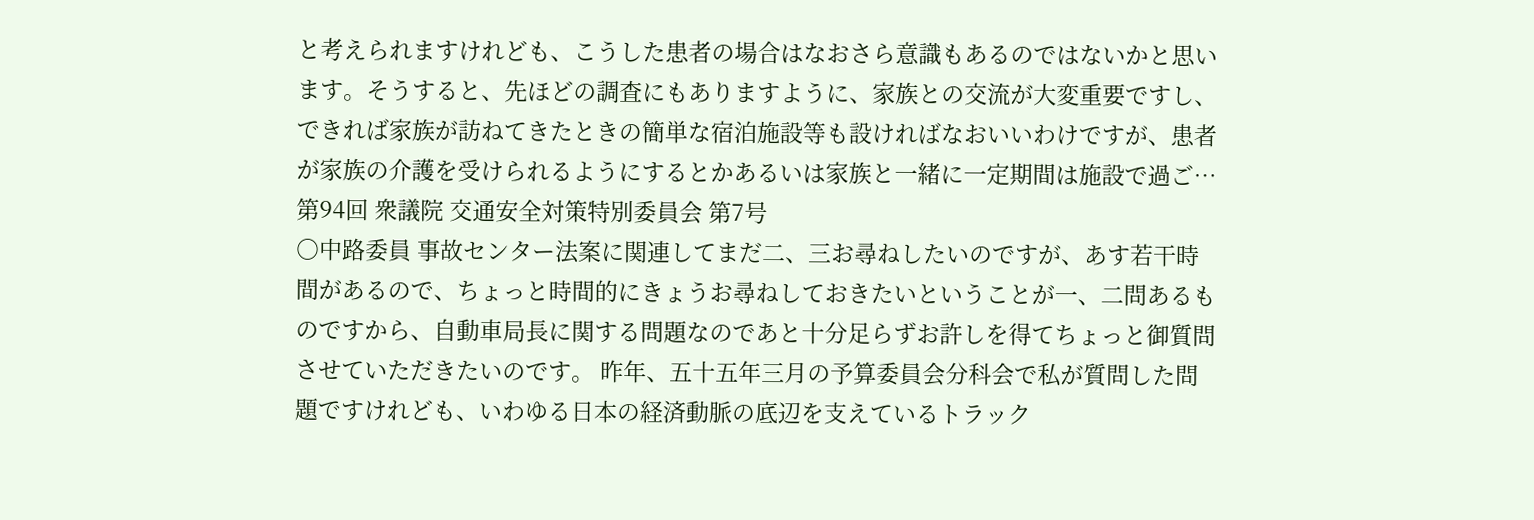と考えられますけれども、こうした患者の場合はなおさら意識もあるのではないかと思います。そうすると、先ほどの調査にもありますように、家族との交流が大変重要ですし、できれば家族が訪ねてきたときの簡単な宿泊施設等も設ければなおいいわけですが、患者が家族の介護を受けられるようにするとかあるいは家族と一緒に一定期間は施設で過ご…
第94回 衆議院 交通安全対策特別委員会 第7号
○中路委員 事故センター法案に関連してまだ二、三お尋ねしたいのですが、あす若干時間があるので、ちょっと時間的にきょうお尋ねしておきたいということが一、二問あるものですから、自動車局長に関する問題なのであと十分足らずお許しを得てちょっと御質問させていただきたいのです。 昨年、五十五年三月の予算委員会分科会で私が質問した問題ですけれども、いわゆる日本の経済動脈の底辺を支えているトラック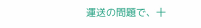運送の問題で、十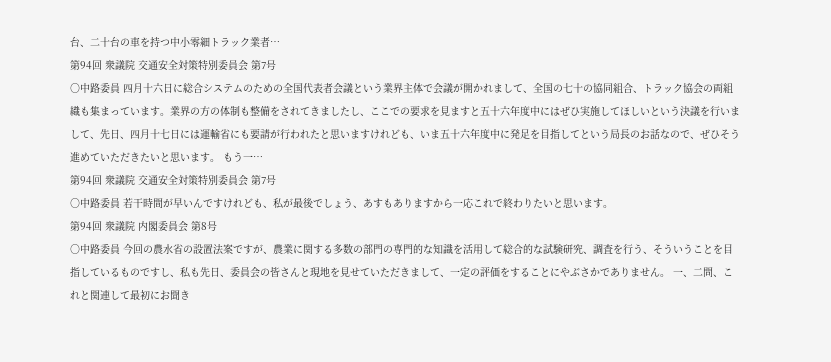台、二十台の車を持つ中小零細トラック業者…
第94回 衆議院 交通安全対策特別委員会 第7号
○中路委員 四月十六日に総合システムのための全国代表者会議という業界主体で会議が開かれまして、全国の七十の協同組合、トラック協会の両組織も集まっています。業界の方の体制も整備をされてきましたし、ここでの要求を見ますと五十六年度中にはぜひ実施してほしいという決議を行いまして、先日、四月十七日には運輸省にも要請が行われたと思いますけれども、いま五十六年度中に発足を目指してという局長のお話なので、ぜひそう進めていただきたいと思います。 もう一…
第94回 衆議院 交通安全対策特別委員会 第7号
○中路委員 若干時間が早いんですけれども、私が最後でしょう、あすもありますから一応これで終わりたいと思います。
第94回 衆議院 内閣委員会 第8号
○中路委員 今回の農水省の設置法案ですが、農業に関する多数の部門の専門的な知識を活用して総合的な試験研究、調査を行う、そういうことを目指しているものですし、私も先日、委員会の皆さんと現地を見せていただきまして、一定の評価をすることにやぶさかでありません。 一、二問、これと関連して最初にお聞き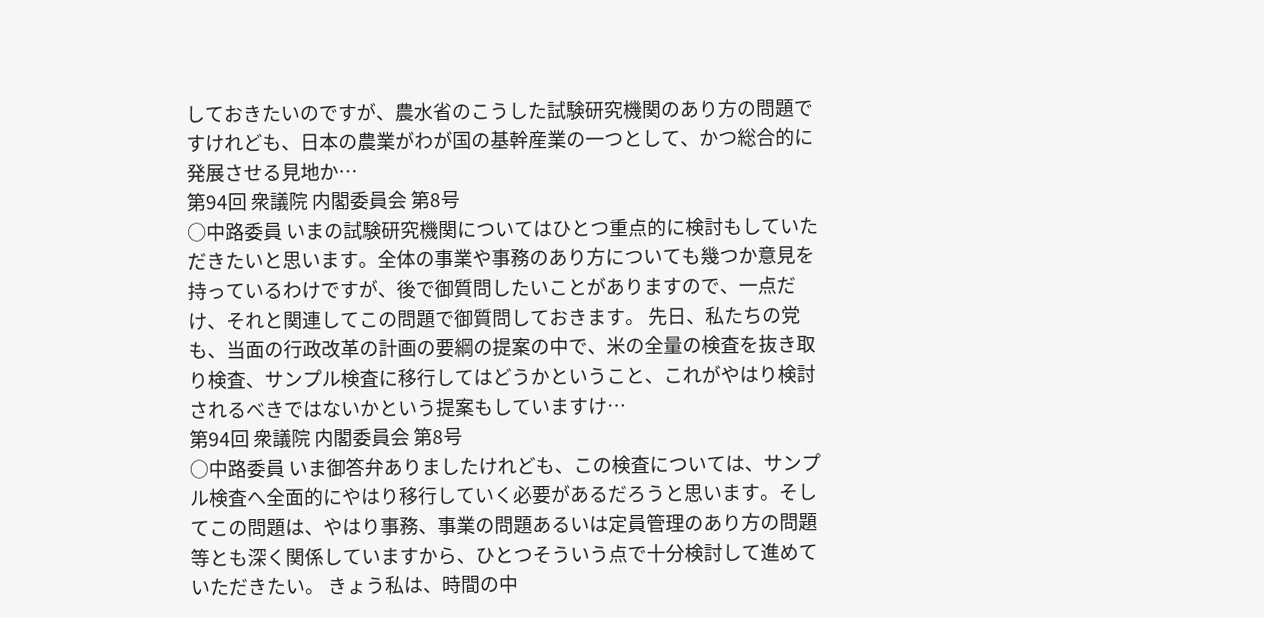しておきたいのですが、農水省のこうした試験研究機関のあり方の問題ですけれども、日本の農業がわが国の基幹産業の一つとして、かつ総合的に発展させる見地か…
第94回 衆議院 内閣委員会 第8号
○中路委員 いまの試験研究機関についてはひとつ重点的に検討もしていただきたいと思います。全体の事業や事務のあり方についても幾つか意見を持っているわけですが、後で御質問したいことがありますので、一点だけ、それと関連してこの問題で御質問しておきます。 先日、私たちの党も、当面の行政改革の計画の要綱の提案の中で、米の全量の検査を抜き取り検査、サンプル検査に移行してはどうかということ、これがやはり検討されるべきではないかという提案もしていますけ…
第94回 衆議院 内閣委員会 第8号
○中路委員 いま御答弁ありましたけれども、この検査については、サンプル検査へ全面的にやはり移行していく必要があるだろうと思います。そしてこの問題は、やはり事務、事業の問題あるいは定員管理のあり方の問題等とも深く関係していますから、ひとつそういう点で十分検討して進めていただきたい。 きょう私は、時間の中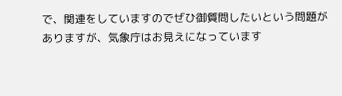で、関連をしていますのでぜひ御質問したいという問題がありますが、気象庁はお見えになっています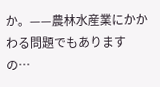か。——農林水産業にかかわる問題でもありますの…